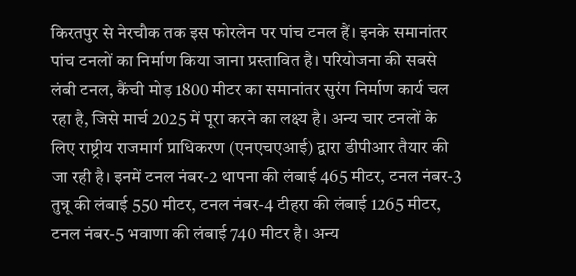किरतपुर से नेरचौक तक इस फोरलेन पर पांच टनल हैं। इनके समानांतर पांच टनलों का निर्माण किया जाना प्रस्तावित है। परियोजना की सबसे लंबी टनल, कैंची मोड़ 1800 मीटर का समानांतर सुरंग निर्माण कार्य चल रहा है, जिसे मार्च 2025 में पूरा करने का लक्ष्य है। अन्य चार टनलों के लिए राष्ट्रीय राजमार्ग प्राधिकरण (एनएचएआई) द्वारा डीपीआर तैयार की जा रही है। इनमें टनल नंबर-2 थापना की लंबाई 465 मीटर, टनल नंबर-3 तुन्नू की लंबाई 550 मीटर, टनल नंबर-4 टीहरा की लंबाई 1265 मीटर, टनल नंबर-5 भवाणा की लंबाई 740 मीटर है। अन्य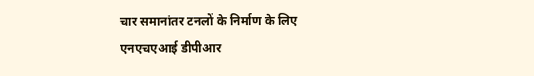चार समानांतर टनलों के निर्माण के लिए एनएचएआई डीपीआर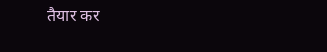तैयार कर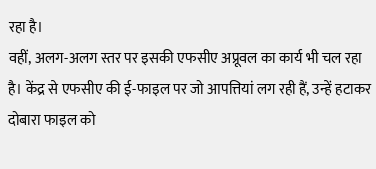रहा है।
वहीं, अलग-अलग स्तर पर इसकी एफसीए अप्रूवल का कार्य भी चल रहा है। केंद्र से एफसीए की ई-फाइल पर जो आपत्तियां लग रही हैं, उन्हें हटाकर दोबारा फाइल को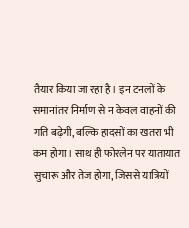तैयार किया जा रहा है। इन टनलों के समानांतर निर्माण से न केवल वाहनों की गति बढ़ेगी, बल्कि हादसों का खतरा भी कम होगा। साथ ही फोरलेन पर यातायात सुचारू और तेज होगा, जिससे यात्रियों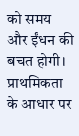को समय और ईंधन की बचत होगी। प्राथमिकता के आधार पर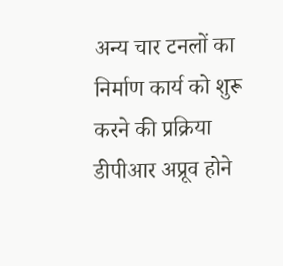अन्य चार टनलों का निर्माण कार्य को शुरू करने की प्रक्रिया डीपीआर अप्रूव होने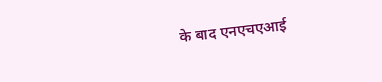के बाद एनएचएआई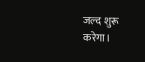जल्द शुरू करेगा।